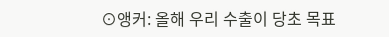⊙앵커: 올해 우리 수출이 당초 목표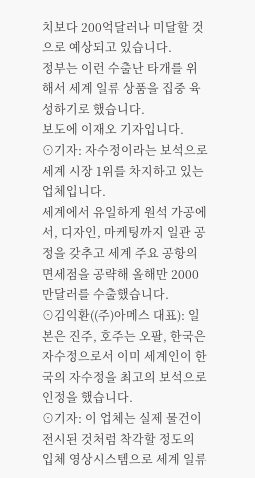치보다 200억달러나 미달할 것으로 예상되고 있습니다.
정부는 이런 수출난 타개를 위해서 세계 일류 상품을 집중 육성하기로 했습니다.
보도에 이재오 기자입니다.
⊙기자: 자수정이라는 보석으로 세계 시장 1위를 차지하고 있는 업체입니다.
세계에서 유일하게 원석 가공에서, 디자인, 마케팅까지 일관 공정을 갖추고 세계 주요 공항의 면세점을 공략해 올해만 2000만달러를 수출했습니다.
⊙김익환((주)아메스 대표): 일본은 진주, 호주는 오팔, 한국은 자수정으로서 이미 세계인이 한국의 자수정을 최고의 보석으로 인정을 했습니다.
⊙기자: 이 업체는 실제 물건이 전시된 것처럼 착각할 정도의 입체 영상시스템으로 세계 일류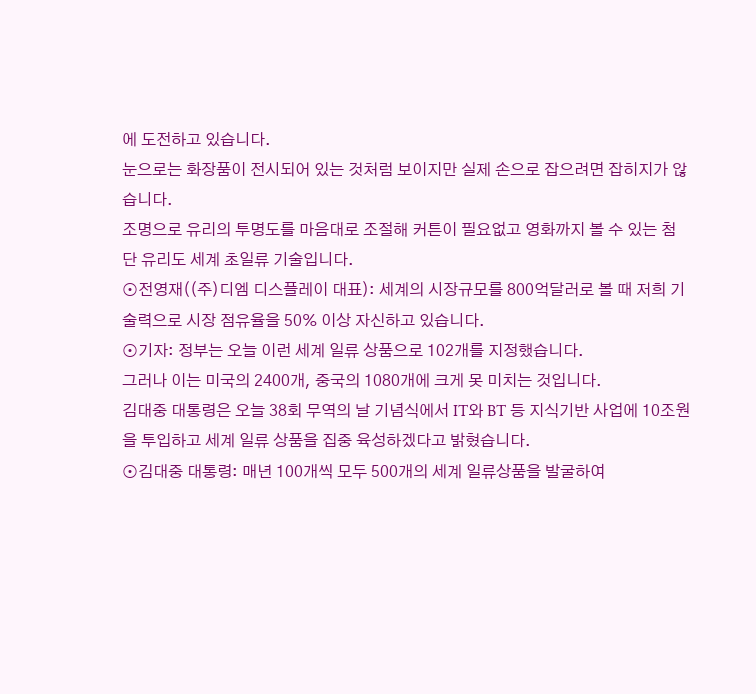에 도전하고 있습니다.
눈으로는 화장품이 전시되어 있는 것처럼 보이지만 실제 손으로 잡으려면 잡히지가 않습니다.
조명으로 유리의 투명도를 마음대로 조절해 커튼이 필요없고 영화까지 볼 수 있는 첨단 유리도 세계 초일류 기술입니다.
⊙전영재((주)디엠 디스플레이 대표): 세계의 시장규모를 800억달러로 볼 때 저희 기술력으로 시장 점유율을 50% 이상 자신하고 있습니다.
⊙기자: 정부는 오늘 이런 세계 일류 상품으로 102개를 지정했습니다.
그러나 이는 미국의 2400개, 중국의 1080개에 크게 못 미치는 것입니다.
김대중 대통령은 오늘 38회 무역의 날 기념식에서 IT와 BT 등 지식기반 사업에 10조원을 투입하고 세계 일류 상품을 집중 육성하겠다고 밝혔습니다.
⊙김대중 대통령: 매년 100개씩 모두 500개의 세계 일류상품을 발굴하여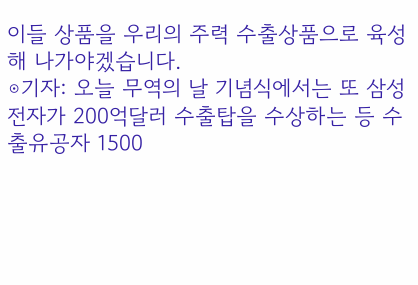이들 상품을 우리의 주력 수출상품으로 육성해 나가야겠습니다.
⊙기자: 오늘 무역의 날 기념식에서는 또 삼성전자가 200억달러 수출탑을 수상하는 등 수출유공자 1500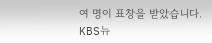여 명이 표창을 받았습니다.
KBS뉴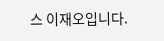스 이재오입니다.